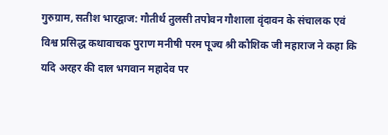गुरुग्राम, सतीश भारद्वाज: गौतीर्थ तुलसी तपोवन गौशाला वृंदावन के संचालक एवं विश्व प्रसिद्ध कथावाचक पुराण मनीषी परम पूज्य श्री कौशिक जी महाराज ने कहा कि यदि अरहर की दाल भगवान महादेव पर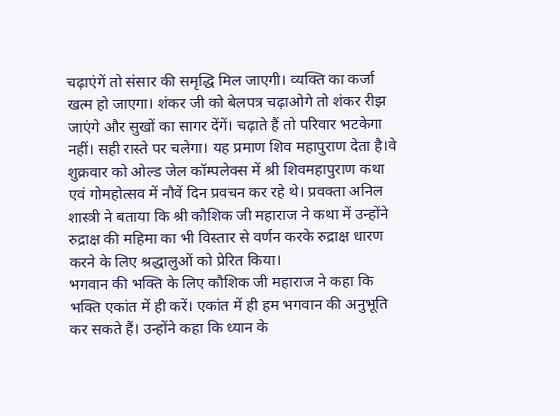चढ़ाएंगें तो संसार की समृद्धि मिल जाएगी। व्यक्ति का कर्जा खत्म हो जाएगा। शंकर जी को बेलपत्र चढ़ाओगे तो शंकर रीझ जाएंगे और सुखों का सागर देंगें। चढ़ाते हैं तो परिवार भटकेगा नहीं। सही रास्ते पर चलेगा। यह प्रमाण शिव महापुराण देता है।वे शुक्रवार को ओल्ड जेल कॉम्पलेक्स में श्री शिवमहापुराण कथा एवं गोमहोत्सव में नौवें दिन प्रवचन कर रहे थे। प्रवक्ता अनिल शास्त्री ने बताया कि श्री कौशिक जी महाराज ने कथा में उन्होंने रुद्राक्ष की महिमा का भी विस्तार से वर्णन करके रुद्राक्ष धारण करने के लिए श्रद्धालुओं को प्रेरित किया।
भगवान की भक्ति के लिए कौशिक जी महाराज ने कहा कि भक्ति एकांत में ही करें। एकांत में ही हम भगवान की अनुभूति कर सकते हैं। उन्होंने कहा कि ध्यान के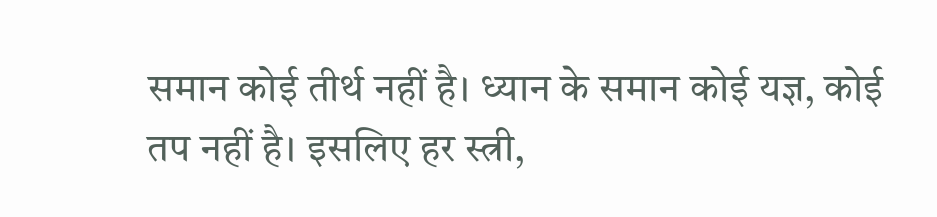समान कोई तीर्थ नहीं है। ध्यान के समान कोई यज्ञ, कोई तप नहीं है। इसलिए हर स्त्री,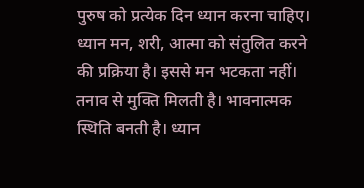पुरुष को प्रत्येक दिन ध्यान करना चाहिए। ध्यान मन, शरी, आत्मा को संतुलित करने की प्रक्रिया है। इससे मन भटकता नहीं। तनाव से मुक्ति मिलती है। भावनात्मक स्थिति बनती है। ध्यान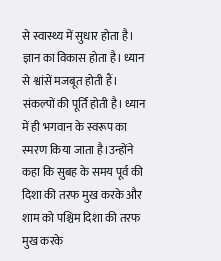से स्वास्थ्य में सुधार होता है। ज्ञान का विकास होता है। ध्यान से श्वांसें मजबूत होती हैं। संकल्पों की पूर्ति होती है। ध्यान में ही भगवान के स्वरूप का स्मरण किया जाता है।उन्होंने कहा कि सुबह के समय पूर्व की दिशा की तरफ मुख करके और शाम को पश्चिम दिशा की तरफ मुख करके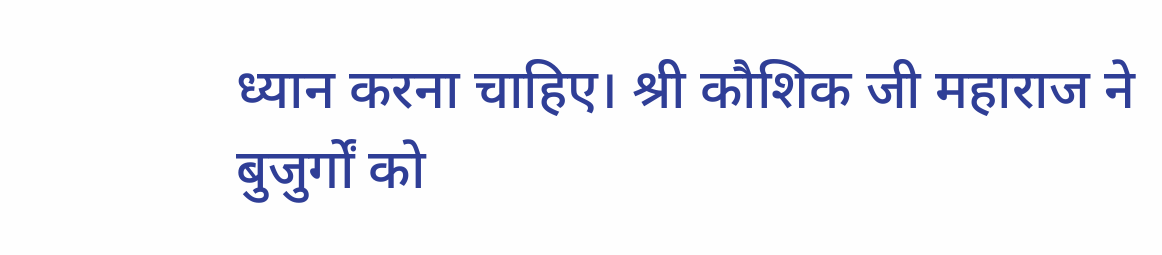ध्यान करना चाहिए। श्री कौशिक जी महाराज ने बुजुर्गों को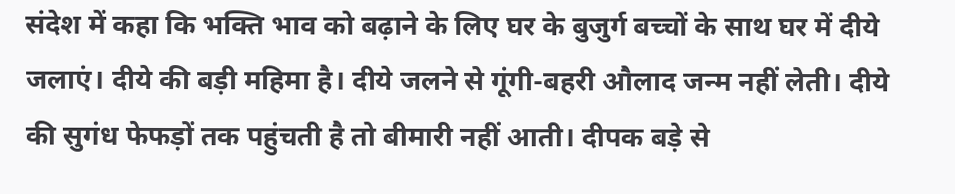संदेश में कहा कि भक्ति भाव को बढ़ाने के लिए घर के बुजुर्ग बच्चों के साथ घर में दीये जलाएं। दीये की बड़ी महिमा है। दीये जलने से गूंगी-बहरी औलाद जन्म नहीं लेती। दीये की सुगंध फेफड़ों तक पहुंचती है तो बीमारी नहीं आती। दीपक बड़े से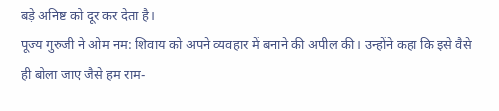बड़े अनिष्ट को दूर कर देता है।
पूज्य गुरुजी ने ओम नम: शिवाय को अपने व्यवहार में बनाने की अपील की। उन्होंने कहा कि इसे वैसे ही बोला जाए जैसे हम राम-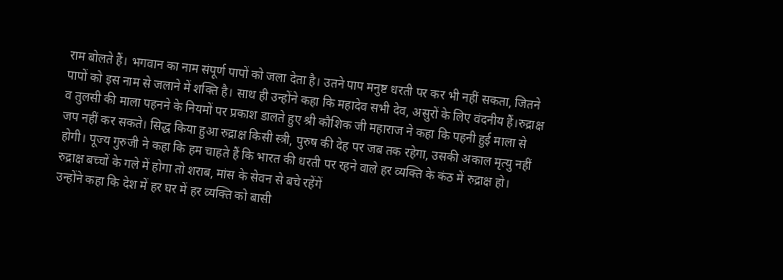राम बोलते हैं। भगवान का नाम संपूर्ण पापों को जला देता है। उतने पाप मनुष्ट धरती पर कर भी नहीं सकता, जितने पापों को इस नाम से जलाने में शक्ति है। साथ ही उन्होंने कहा कि महादेव सभी देव, असुरों के लिए वंदनीय हैं।रुद्राक्ष व तुलसी की माला पहनने के नियमों पर प्रकाश डालते हुए श्री कौशिक जी महाराज ने कहा कि पहनी हुई माला से जप नहीं कर सकते। सिद्ध किया हुआ रुद्राक्ष किसी स्त्री, पुरुष की देह पर जब तक रहेगा, उसकी अकाल मृत्यु नहीं होगी। पूज्य गुरुजी ने कहा कि हम चाहते हैं कि भारत की धरती पर रहने वाले हर व्यक्ति के कंठ में रुद्राक्ष हो। रुद्राक्ष बच्चों के गले में होगा तो शराब, मांस के सेवन से बचे रहेंगें
उन्होंने कहा कि देश में हर घर में हर व्यक्ति को बासी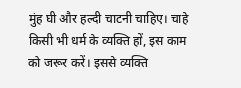मुंह घी और हल्दी चाटनी चाहिए। चाहे किसी भी धर्म के व्यक्ति हों, इस काम को जरूर करें। इससे व्यक्ति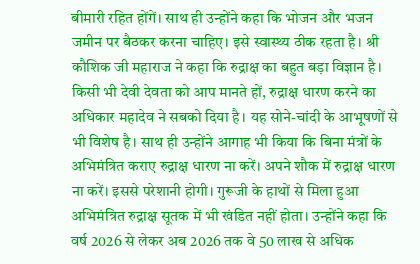बीमारी रहित होंगें। साथ ही उन्होंने कहा कि भोजन और भजन जमीन पर बैठकर करना चाहिए। इसे स्वास्थ्य ठीक रहता है। श्री कौशिक जी महाराज ने कहा कि रुद्राक्ष का बहुत बड़ा विज्ञान है। किसी भी देवी देवता को आप मानते हों, रुद्राक्ष धारण करने का अधिकार महादेव ने सबको दिया है। यह सोने-चांदी के आभूषणों से भी विशेष है। साथ ही उन्होंने आगाह भी किया कि बिना मंत्रों के अभिमंत्रित कराए रुद्राक्ष धारण ना करें। अपने शौक में रुद्राक्ष धारण ना करें। इससे परेशानी होगी। गुरूजी के हाथों से मिला हुआ अभिमंत्रित रुद्राक्ष सूतक में भी खंडित नहीं होता। उन्होंने कहा कि वर्ष 2026 से लेकर अब 2026 तक वे 50 लाख से अधिक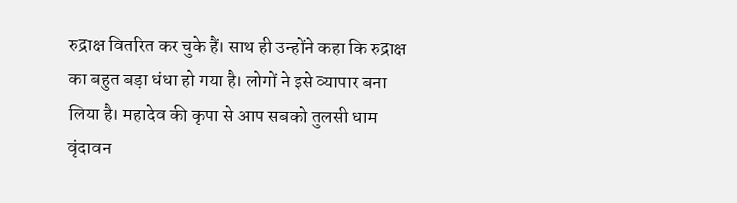रुद्राक्ष वितरित कर चुके हैं। साथ ही उन्होंने कहा कि रुद्राक्ष का बहुत बड़ा धंधा हो गया है। लोगों ने इसे व्यापार बना लिया है। महादेव की कृपा से आप सबको तुलसी धाम वृंदावन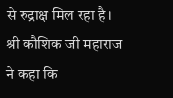से रुद्राक्ष मिल रहा है।
श्री कौशिक जी महाराज ने कहा कि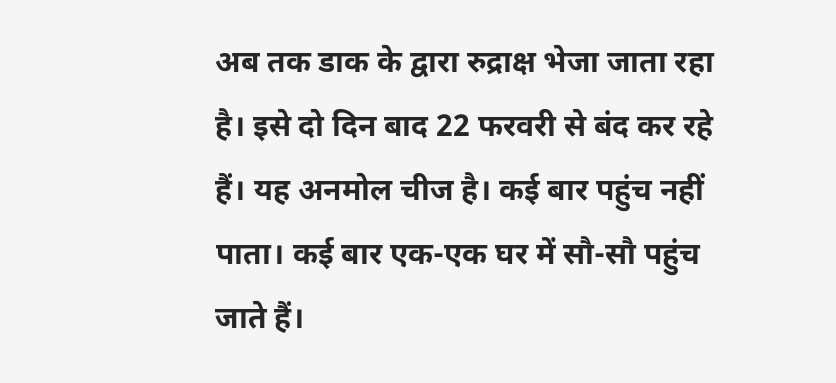अब तक डाक के द्वारा रुद्राक्ष भेजा जाता रहा है। इसे दो दिन बाद 22 फरवरी से बंद कर रहे हैं। यह अनमोल चीज है। कई बार पहुंच नहीं पाता। कई बार एक-एक घर में सौ-सौ पहुंच जाते हैं।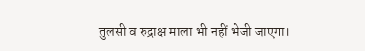तुलसी व रुद्राक्ष माला भी नहीं भेजी जाएगा।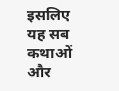इसलिए यह सब कथाओं और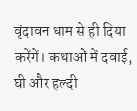वृंदावन धाम से ही दिया करेंगें। कथाओं में दवाई, घी और हल्दी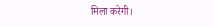मिला करेगी।